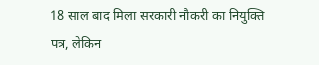18 साल बाद मिला सरकारी नौकरी का नियुक्ति पत्र, लेकिन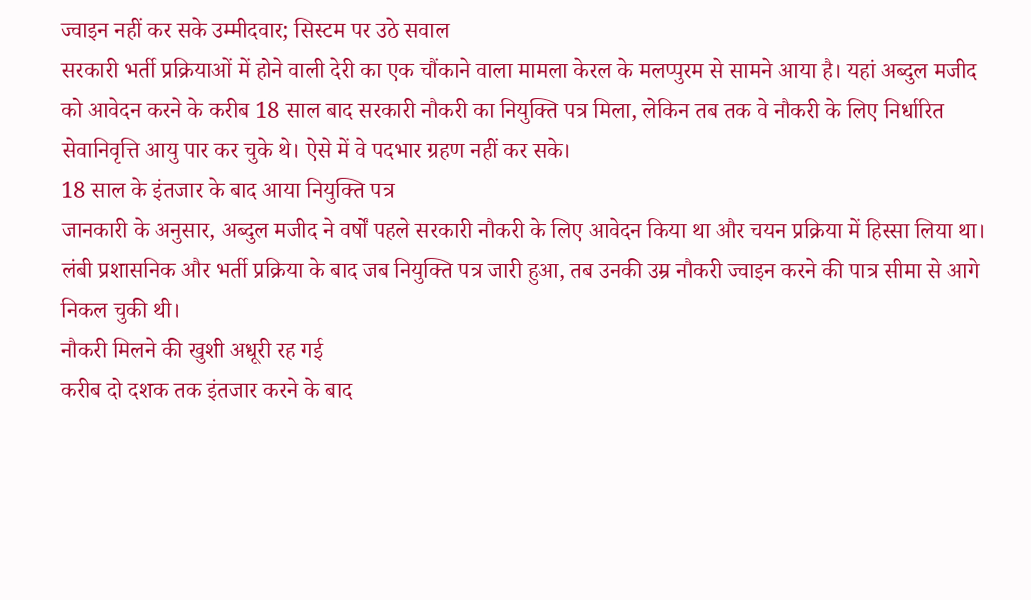ज्वाइन नहीं कर सके उम्मीदवार; सिस्टम पर उठे सवाल
सरकारी भर्ती प्रक्रियाओं में होने वाली देरी का एक चौंकाने वाला मामला केरल के मलप्पुरम से सामने आया है। यहां अब्दुल मजीद को आवेदन करने के करीब 18 साल बाद सरकारी नौकरी का नियुक्ति पत्र मिला, लेकिन तब तक वे नौकरी के लिए निर्धारित सेवानिवृत्ति आयु पार कर चुके थे। ऐसे में वे पदभार ग्रहण नहीं कर सके।
18 साल के इंतजार के बाद आया नियुक्ति पत्र
जानकारी के अनुसार, अब्दुल मजीद ने वर्षों पहले सरकारी नौकरी के लिए आवेदन किया था और चयन प्रक्रिया में हिस्सा लिया था। लंबी प्रशासनिक और भर्ती प्रक्रिया के बाद जब नियुक्ति पत्र जारी हुआ, तब उनकी उम्र नौकरी ज्वाइन करने की पात्र सीमा से आगे निकल चुकी थी।
नौकरी मिलने की खुशी अधूरी रह गई
करीब दो दशक तक इंतजार करने के बाद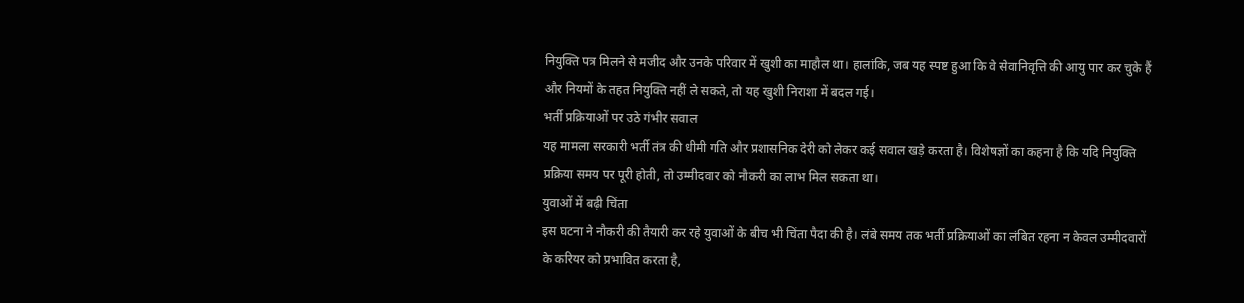नियुक्ति पत्र मिलने से मजीद और उनके परिवार में खुशी का माहौल था। हालांकि, जब यह स्पष्ट हुआ कि वे सेवानिवृत्ति की आयु पार कर चुके हैं और नियमों के तहत नियुक्ति नहीं ले सकते, तो यह खुशी निराशा में बदल गई।
भर्ती प्रक्रियाओं पर उठे गंभीर सवाल
यह मामला सरकारी भर्ती तंत्र की धीमी गति और प्रशासनिक देरी को लेकर कई सवाल खड़े करता है। विशेषज्ञों का कहना है कि यदि नियुक्ति प्रक्रिया समय पर पूरी होती, तो उम्मीदवार को नौकरी का लाभ मिल सकता था।
युवाओं में बढ़ी चिंता
इस घटना ने नौकरी की तैयारी कर रहे युवाओं के बीच भी चिंता पैदा की है। लंबे समय तक भर्ती प्रक्रियाओं का लंबित रहना न केवल उम्मीदवारों के करियर को प्रभावित करता है,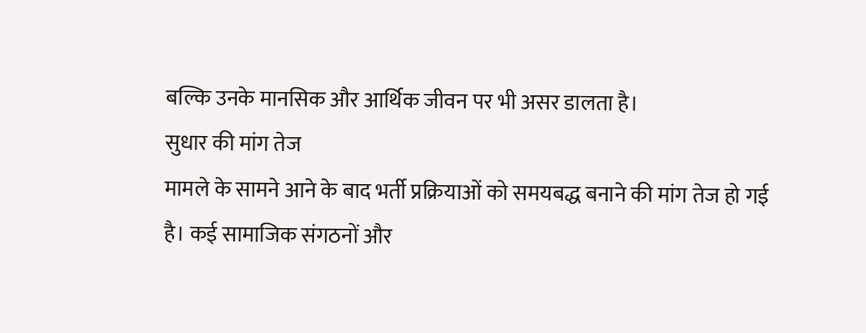बल्कि उनके मानसिक और आर्थिक जीवन पर भी असर डालता है।
सुधार की मांग तेज
मामले के सामने आने के बाद भर्ती प्रक्रियाओं को समयबद्ध बनाने की मांग तेज हो गई है। कई सामाजिक संगठनों और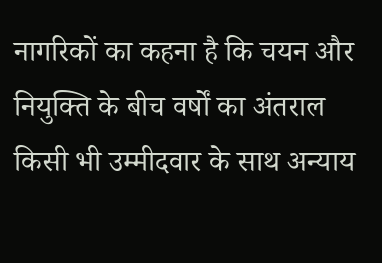नागरिकों का कहना है कि चयन और नियुक्ति के बीच वर्षों का अंतराल किसी भी उम्मीदवार के साथ अन्याय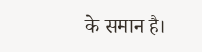के समान है।